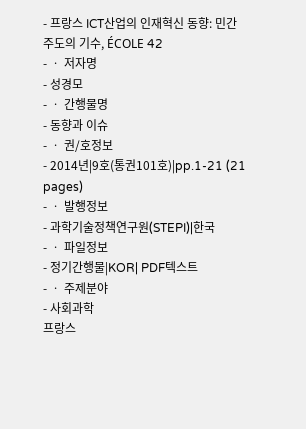- 프랑스 ICT산업의 인재혁신 동향: 민간 주도의 기수, ÉCOLE 42
- ㆍ 저자명
- 성경모
- ㆍ 간행물명
- 동향과 이슈
- ㆍ 권/호정보
- 2014년|9호(통권101호)|pp.1-21 (21 pages)
- ㆍ 발행정보
- 과학기술정책연구원(STEPI)|한국
- ㆍ 파일정보
- 정기간행물|KOR| PDF텍스트
- ㆍ 주제분야
- 사회과학
프랑스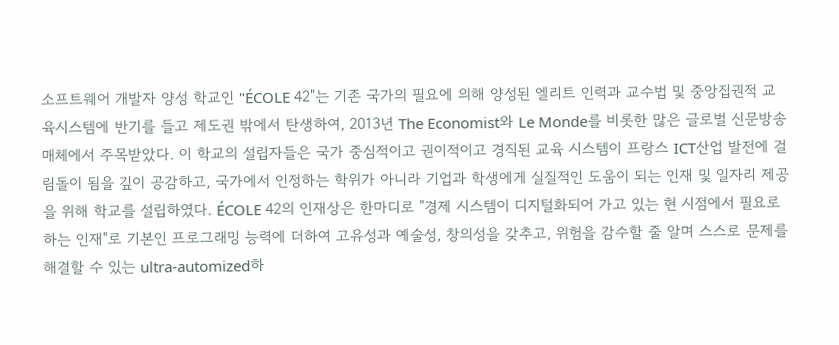소프트웨어 개발자 양성 학교인 "ÉCOLE 42"는 기존 국가의 필요에 의해 양성된 엘리트 인력과 교수법 및 중앙집권적 교육시스템에 반기를 들고 제도권 밖에서 탄생하여, 2013년 The Economist와 Le Monde를 비롯한 많은 글로벌 신문방송 매체에서 주목받았다. 이 학교의 설립자들은 국가 중심적이고 권이적이고 경직된 교육 시스템이 프랑스 ICT산업 발전에 걸림돌이 됨을 깊이 공감하고, 국가에서 인정하는 학위가 아니라 기업과 학생에게 실질적인 도움이 되는 인재 및 일자리 제공을 위해 학교를 설립하였다. ÉCOLE 42의 인재상은 한마디로 "경제 시스템이 디지털화되어 가고 있는 현 시점에서 필요로 하는 인재"로 기본인 프로그래밍 능력에 더하여 고유성과 예술성, 창의성을 갖추고, 위험을 감수할 줄 알며 스스로 문제를 해결할 수 있는 ultra-automized하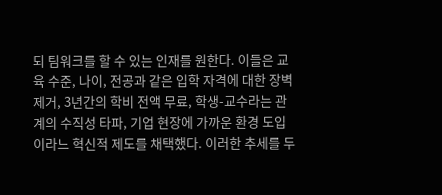되 팀워크를 할 수 있는 인재를 원한다. 이들은 교육 수준, 나이, 전공과 같은 입학 자격에 대한 장벽 제거, 3년간의 학비 전액 무료, 학생-교수라는 관계의 수직성 타파, 기업 현장에 가까운 환경 도입이라느 혁신적 제도를 채택했다. 이러한 추세를 두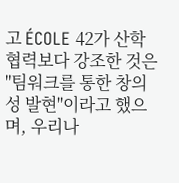고 ÉCOLE 42가 산학 협력보다 강조한 것은 "팀워크를 통한 창의성 발현"이라고 했으며, 우리나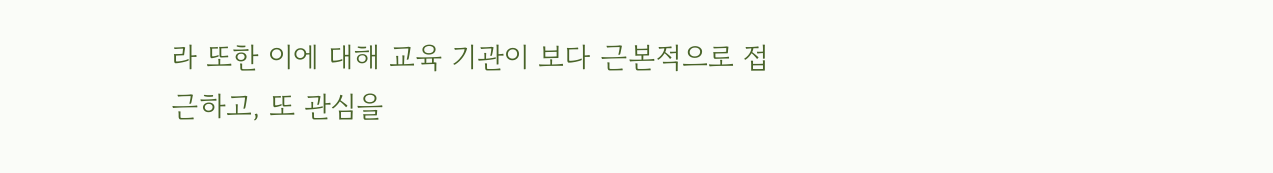라 또한 이에 대해 교육 기관이 보다 근본적으로 접근하고, 또 관심을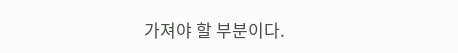가져야 할 부분이다.